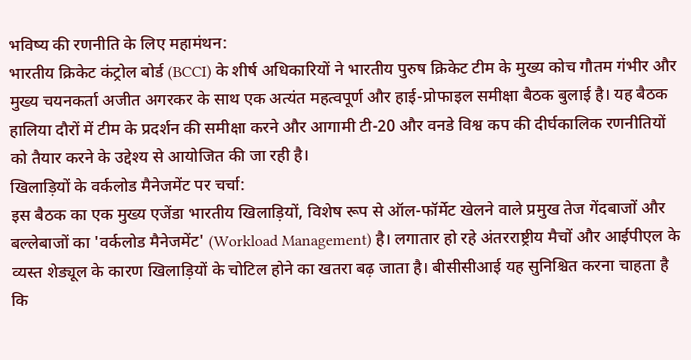भविष्य की रणनीति के लिए महामंथन:
भारतीय क्रिकेट कंट्रोल बोर्ड (BCCI) के शीर्ष अधिकारियों ने भारतीय पुरुष क्रिकेट टीम के मुख्य कोच गौतम गंभीर और मुख्य चयनकर्ता अजीत अगरकर के साथ एक अत्यंत महत्वपूर्ण और हाई-प्रोफाइल समीक्षा बैठक बुलाई है। यह बैठक हालिया दौरों में टीम के प्रदर्शन की समीक्षा करने और आगामी टी-20 और वनडे विश्व कप की दीर्घकालिक रणनीतियों को तैयार करने के उद्देश्य से आयोजित की जा रही है।
खिलाड़ियों के वर्कलोड मैनेजमेंट पर चर्चा:
इस बैठक का एक मुख्य एजेंडा भारतीय खिलाड़ियों, विशेष रूप से ऑल-फॉर्मेट खेलने वाले प्रमुख तेज गेंदबाजों और बल्लेबाजों का 'वर्कलोड मैनेजमेंट' (Workload Management) है। लगातार हो रहे अंतरराष्ट्रीय मैचों और आईपीएल के व्यस्त शेड्यूल के कारण खिलाड़ियों के चोटिल होने का खतरा बढ़ जाता है। बीसीसीआई यह सुनिश्चित करना चाहता है कि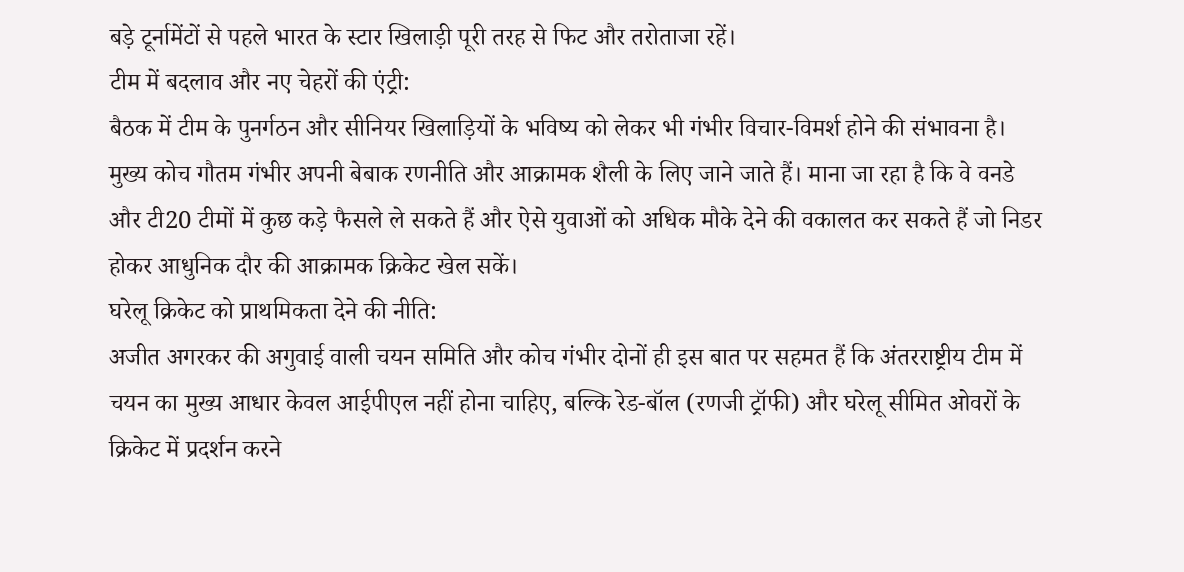बड़े टूर्नामेंटों से पहले भारत के स्टार खिलाड़ी पूरी तरह से फिट और तरोताजा रहें।
टीम में बदलाव और नए चेहरों की एंट्री:
बैठक में टीम के पुनर्गठन और सीनियर खिलाड़ियों के भविष्य को लेकर भी गंभीर विचार-विमर्श होने की संभावना है। मुख्य कोच गौतम गंभीर अपनी बेबाक रणनीति और आक्रामक शैली के लिए जाने जाते हैं। माना जा रहा है कि वे वनडे और टी20 टीमों में कुछ कड़े फैसले ले सकते हैं और ऐसे युवाओं को अधिक मौके देने की वकालत कर सकते हैं जो निडर होकर आधुनिक दौर की आक्रामक क्रिकेट खेल सकें।
घरेलू क्रिकेट को प्राथमिकता देने की नीति:
अजीत अगरकर की अगुवाई वाली चयन समिति और कोच गंभीर दोनों ही इस बात पर सहमत हैं कि अंतरराष्ट्रीय टीम में चयन का मुख्य आधार केवल आईपीएल नहीं होना चाहिए, बल्कि रेड-बॉल (रणजी ट्रॉफी) और घरेलू सीमित ओवरों के क्रिकेट में प्रदर्शन करने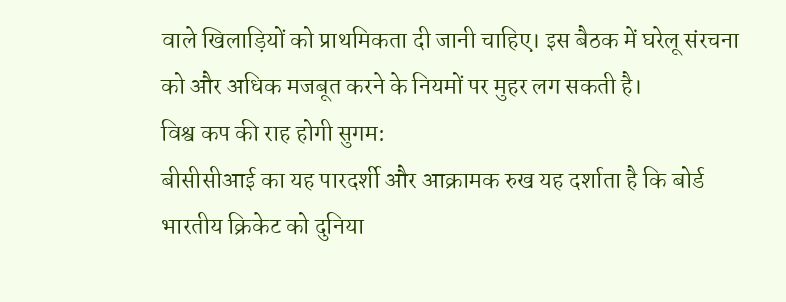वाले खिलाड़ियों को प्राथमिकता दी जानी चाहिए। इस बैठक में घरेलू संरचना को और अधिक मजबूत करने के नियमों पर मुहर लग सकती है।
विश्व कप की राह होगी सुगम:
बीसीसीआई का यह पारदर्शी और आक्रामक रुख यह दर्शाता है कि बोर्ड भारतीय क्रिकेट को दुनिया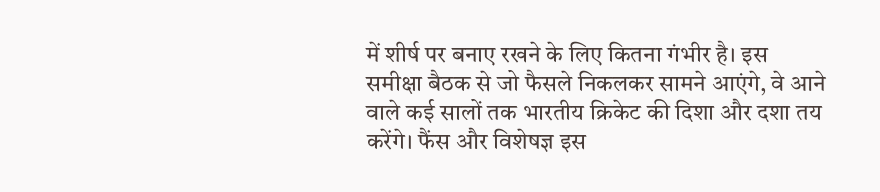में शीर्ष पर बनाए रखने के लिए कितना गंभीर है। इस समीक्षा बैठक से जो फैसले निकलकर सामने आएंगे, वे आने वाले कई सालों तक भारतीय क्रिकेट की दिशा और दशा तय करेंगे। फैंस और विशेषज्ञ इस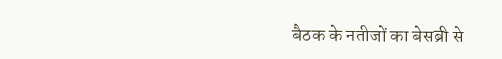बैठक के नतीजों का बेसब्री से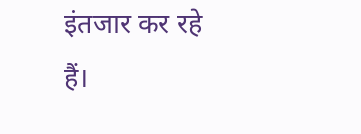इंतजार कर रहे हैं।